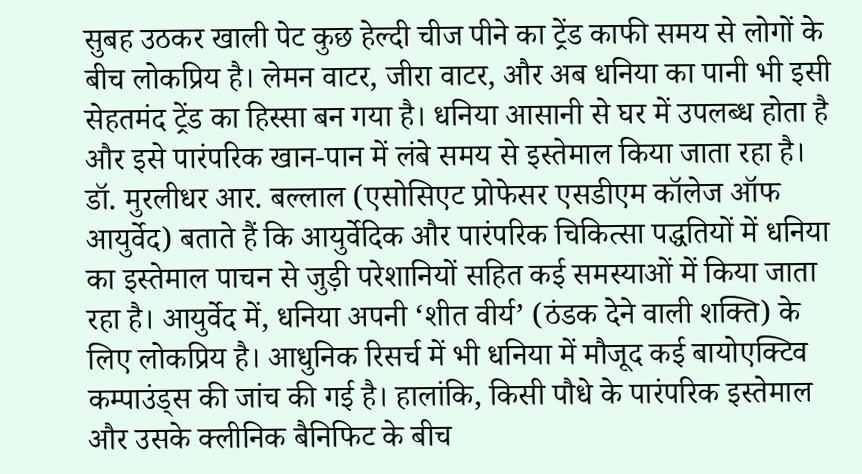सुबह उठकर खाली पेट कुछ हेल्दी चीज पीने का ट्रेंड काफी समय से लोगों के बीच लोकप्रिय है। लेमन वाटर, जीरा वाटर, और अब धनिया का पानी भी इसी सेहतमंद ट्रेंड का हिस्सा बन गया है। धनिया आसानी से घर में उपलब्ध होता है और इसे पारंपरिक खान-पान में लंबे समय से इस्तेमाल किया जाता रहा है। डॉ. मुरलीधर आर. बल्लाल (एसोसिएट प्रोफेसर एसडीएम कॉलेज ऑफ आयुर्वेद) बताते हैं कि आयुर्वेदिक और पारंपरिक चिकित्सा पद्धतियों में धनिया का इस्तेमाल पाचन से जुड़ी परेशानियों सहित कई समस्याओं में किया जाता रहा है। आयुर्वेद में, धनिया अपनी ‘शीत वीर्य’ (ठंडक देने वाली शक्ति) के लिए लोकप्रिय है। आधुनिक रिसर्च में भी धनिया में मौजूद कई बायोएक्टिव कम्पाउंड्स की जांच की गई है। हालांकि, किसी पौधे के पारंपरिक इस्तेमाल और उसके क्लीनिक बैनिफिट के बीच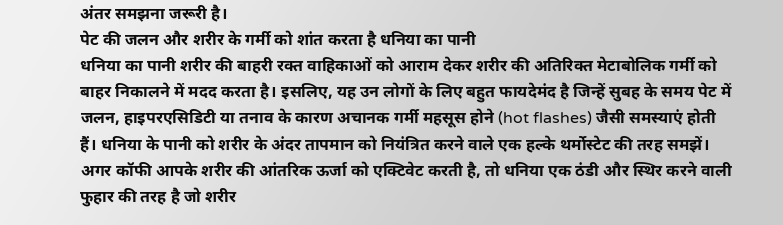अंतर समझना जरूरी है।
पेट की जलन और शरीर के गर्मी को शांत करता है धनिया का पानी
धनिया का पानी शरीर की बाहरी रक्त वाहिकाओं को आराम देकर शरीर की अतिरिक्त मेटाबोलिक गर्मी को बाहर निकालने में मदद करता है। इसलिए, यह उन लोगों के लिए बहुत फायदेमंद है जिन्हें सुबह के समय पेट में जलन, हाइपरएसिडिटी या तनाव के कारण अचानक गर्मी महसूस होने (hot flashes) जैसी समस्याएं होती हैं। धनिया के पानी को शरीर के अंदर तापमान को नियंत्रित करने वाले एक हल्के थर्मोस्टेट की तरह समझें। अगर कॉफी आपके शरीर की आंतरिक ऊर्जा को एक्टिवेट करती है, तो धनिया एक ठंडी और स्थिर करने वाली फुहार की तरह है जो शरीर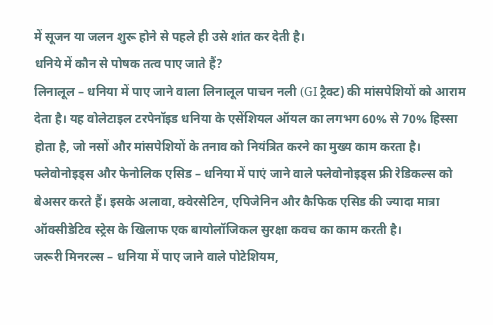में सूजन या जलन शुरू होने से पहले ही उसे शांत कर देती है।
धनिये में कौन से पोषक तत्व पाए जाते हैं?
लिनालूल – धनिया में पाए जाने वाला लिनालूल पाचन नली (GI ट्रैक्ट) की मांसपेशियों को आराम देता है। यह वोलेटाइल टरपेनॉइड धनिया के एसेंशियल ऑयल का लगभग 60% से 70% हिस्सा होता है, जो नसों और मांसपेशियों के तनाव को नियंत्रित करने का मुख्य काम करता है।
फ्लेवोनोइड्स और फेनोलिक एसिड – धनिया में पाएं जाने वाले फ्लेवोनोइड्स फ्री रेडिकल्स को बेअसर करते हैं। इसके अलावा, क्वेरसेटिन, एपिजेनिन और कैफिक एसिड की ज्यादा मात्रा ऑक्सीडेटिव स्ट्रेस के खिलाफ एक बायोलॉजिकल सुरक्षा कवच का काम करती है।
जरूरी मिनरल्स – धनिया में पाए जाने वाले पोटेशियम,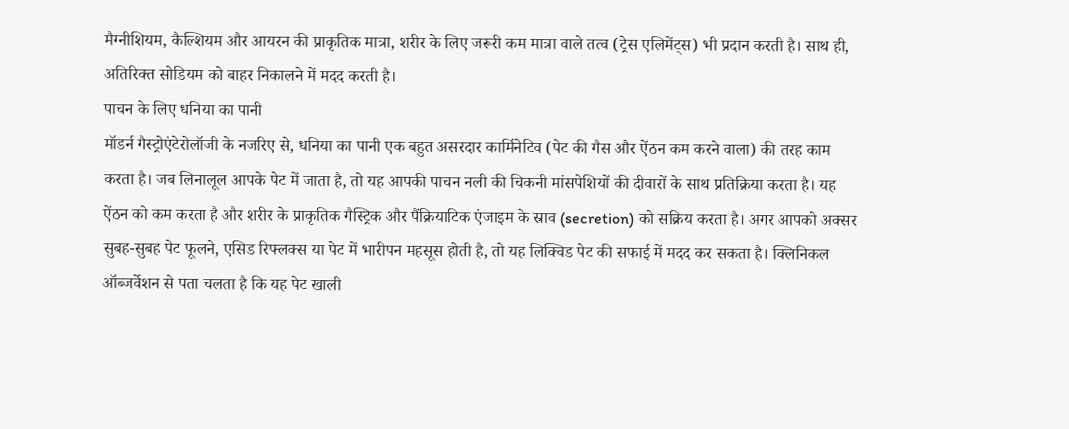मैग्नीशियम, कैल्शियम और आयरन की प्राकृतिक मात्रा, शरीर के लिए जरूरी कम मात्रा वाले तत्व (ट्रेस एलिमेंट्स) भी प्रदान करती है। साथ ही, अतिरिक्त सोडियम को बाहर निकालने में मदद करती है।
पाचन के लिए धनिया का पानी
मॉडर्न गैस्ट्रोएंटेरोलॉजी के नजरिए से, धनिया का पानी एक बहुत असरदार कार्मिनेटिव (पेट की गैस और ऐंठन कम करने वाला) की तरह काम करता है। जब लिनालूल आपके पेट में जाता है, तो यह आपकी पाचन नली की चिकनी मांसपेशियों की दीवारों के साथ प्रतिक्रिया करता है। यह ऐंठन को कम करता है और शरीर के प्राकृतिक गैस्ट्रिक और पैंक्रियाटिक एंजाइम के स्राव (secretion) को सक्रिय करता है। अगर आपको अक्सर सुबह-सुबह पेट फूलने, एसिड रिफ्लक्स या पेट में भारीपन महसूस होती है, तो यह लिक्विड पेट की सफाई में मदद कर सकता है। क्लिनिकल ऑब्जर्वेशन से पता चलता है कि यह पेट खाली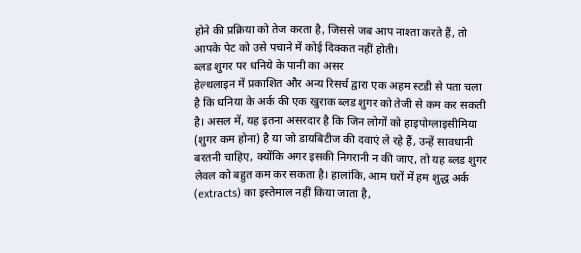होने की प्रक्रिया को तेज करता है, जिससे जब आप नाश्ता करते हैं, तो आपके पेट को उसे पचाने में कोई दिक्कत नहीं होती।
ब्लड शुगर पर धनिये के पानी का असर
हेल्थलाइन में प्रकाशित और अन्य रिसर्च द्वारा एक अहम स्टडी से पता चला है कि धनिया के अर्क की एक खुराक ब्लड शुगर को तेजी से कम कर सकती है। असल में, यह इतना असरदार है कि जिन लोगों को हाइपोग्लाइसीमिया (शुगर कम होना) है या जो डायबिटीज की दवाएं ले रहे हैं, उन्हें सावधानी बरतनी चाहिए, क्योंकि अगर इसकी निगरानी न की जाए, तो यह ब्लड शुगर लेवल को बहुत कम कर सकता है। हालांकि, आम घरों में हम शुद्ध अर्क (extracts) का इस्तेमाल नहीं किया जाता है,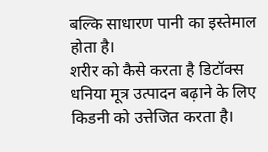बल्कि साधारण पानी का इस्तेमाल होता है।
शरीर को कैसे करता है डिटॉक्स
धनिया मूत्र उत्पादन बढ़ाने के लिए किडनी को उत्तेजित करता है।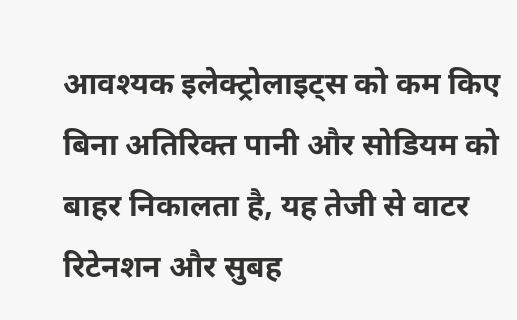आवश्यक इलेक्ट्रोलाइट्स को कम किए बिना अतिरिक्त पानी और सोडियम को बाहर निकालता है, यह तेजी से वाटर रिटेनशन और सुबह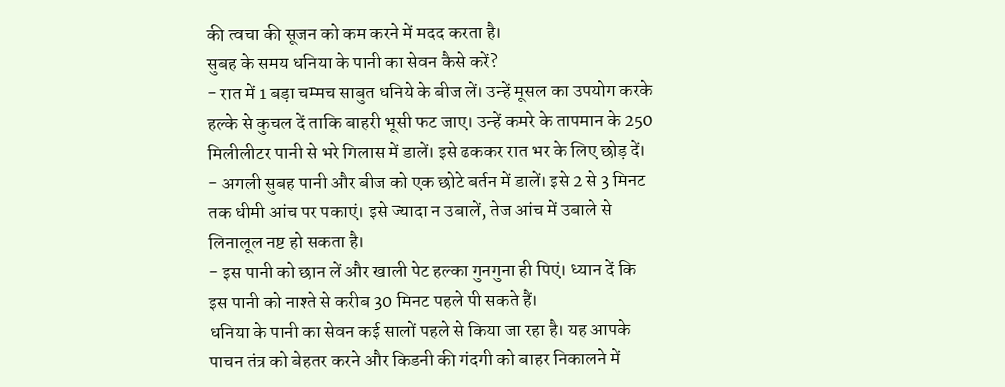की त्वचा की सूजन को कम करने में मदद करता है।
सुबह के समय धनिया के पानी का सेवन कैसे करें?
- रात में 1 बड़ा चम्मच साबुत धनिये के बीज लें। उन्हें मूसल का उपयोग करके हल्के से कुचल दें ताकि बाहरी भूसी फट जाए। उन्हें कमरे के तापमान के 250 मिलीलीटर पानी से भरे गिलास में डालें। इसे ढककर रात भर के लिए छोड़ दें।
- अगली सुबह पानी और बीज को एक छोटे बर्तन में डालें। इसे 2 से 3 मिनट तक धीमी आंच पर पकाएं। इसे ज्यादा न उबालें, तेज आंच में उबाले से लिनालूल नष्ट हो सकता है।
- इस पानी को छान लें और खाली पेट हल्का गुनगुना ही पिएं। ध्यान दें कि इस पानी को नाश्ते से करीब 30 मिनट पहले पी सकते हैं।
धनिया के पानी का सेवन कई सालों पहले से किया जा रहा है। यह आपके पाचन तंत्र को बेहतर करने और किडनी की गंदगी को बाहर निकालने में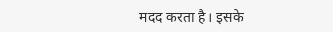मदद करता है। इसके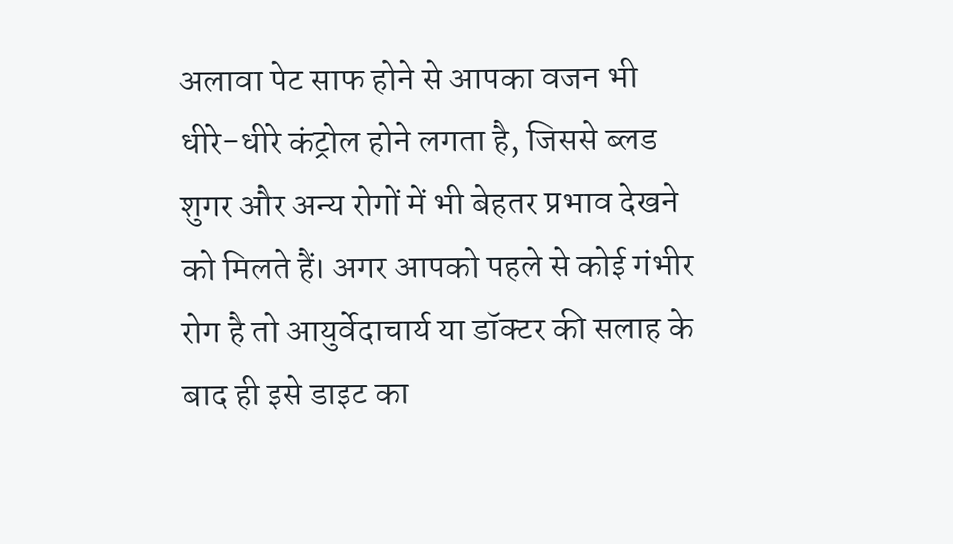अलावा पेट साफ होने से आपका वजन भी धीरे-धीरे कंट्रोल होने लगता है, जिससे ब्लड शुगर और अन्य रोगों में भी बेहतर प्रभाव देखने को मिलते हैं। अगर आपको पहले से कोई गंभीर रोग है तो आयुर्वेदाचार्य या डॉक्टर की सलाह के बाद ही इसे डाइट का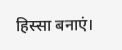हिस्सा बनाएं।